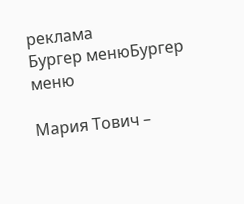реклама
Бургер менюБургер меню

Мария Тович –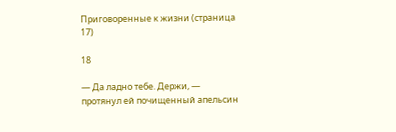Приговоренные к жизни (страница 17)

18

— Да ладно тебе. Держи, — протянул ей почищенный апельсин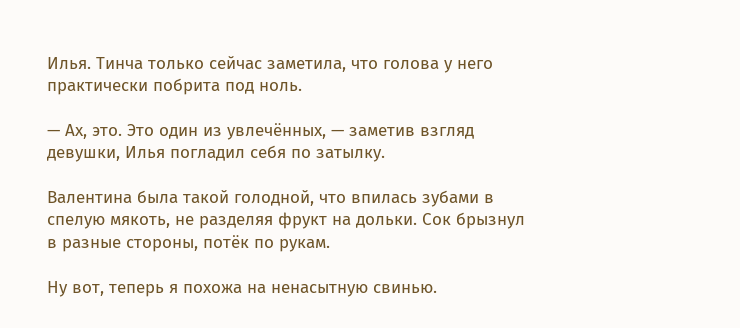Илья. Тинча только сейчас заметила, что голова у него практически побрита под ноль.

— Ах, это. Это один из увлечённых, — заметив взгляд девушки, Илья погладил себя по затылку.

Валентина была такой голодной, что впилась зубами в спелую мякоть, не разделяя фрукт на дольки. Сок брызнул в разные стороны, потёк по рукам.

Ну вот, теперь я похожа на ненасытную свинью.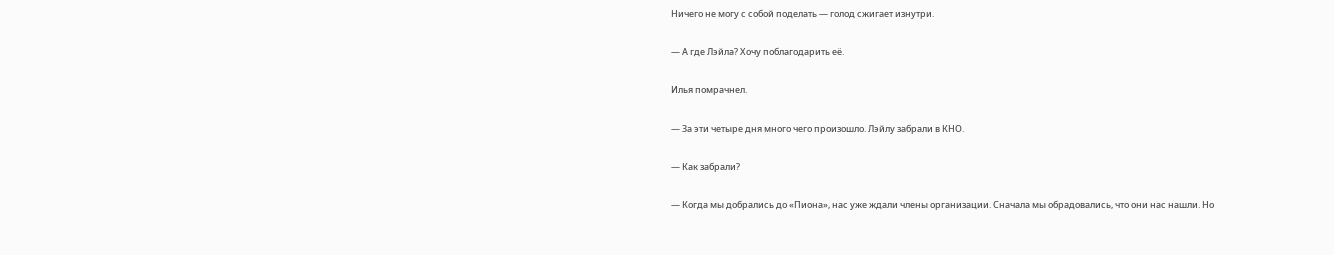Ничего не могу с собой поделать — голод сжигает изнутри.

— А где Лэйла? Хочу поблагодарить её.

Илья помрачнел.

— За эти четыре дня много чего произошло. Лэйлу забрали в КНО.

— Как забрали?

— Когда мы добрались до «Пиона», нас уже ждали члены организации. Сначала мы обрадовались, что они нас нашли. Но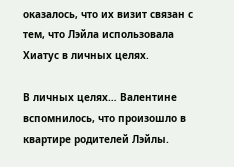оказалось, что их визит связан с тем, что Лэйла использовала Хиатус в личных целях.

В личных целях… Валентине вспомнилось, что произошло в квартире родителей Лэйлы.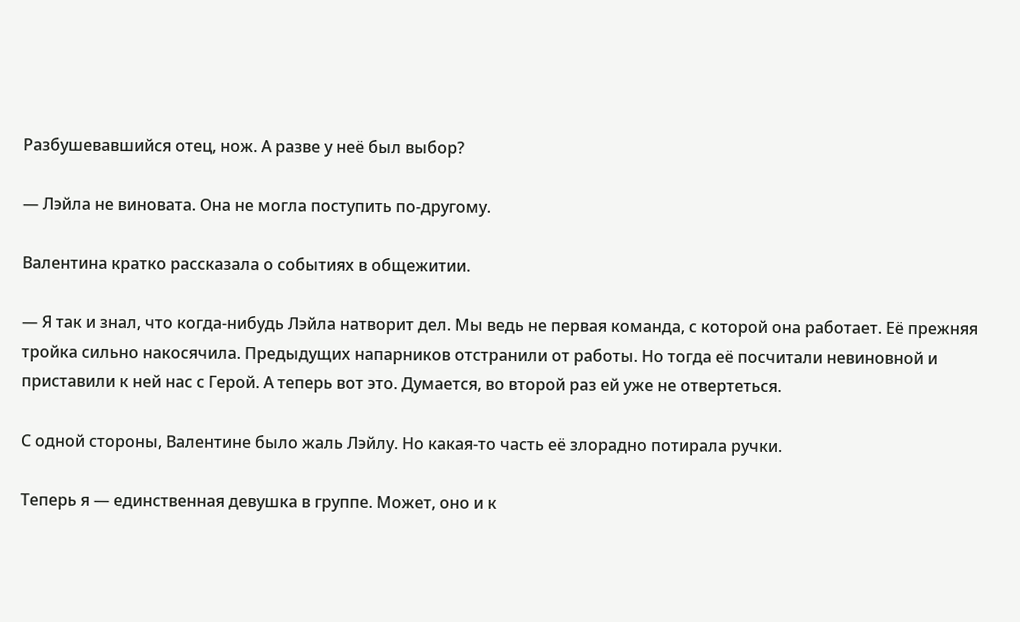Разбушевавшийся отец, нож. А разве у неё был выбор?

— Лэйла не виновата. Она не могла поступить по-другому.

Валентина кратко рассказала о событиях в общежитии.

— Я так и знал, что когда-нибудь Лэйла натворит дел. Мы ведь не первая команда, с которой она работает. Её прежняя тройка сильно накосячила. Предыдущих напарников отстранили от работы. Но тогда её посчитали невиновной и приставили к ней нас с Герой. А теперь вот это. Думается, во второй раз ей уже не отвертеться.

С одной стороны, Валентине было жаль Лэйлу. Но какая-то часть её злорадно потирала ручки.

Теперь я — единственная девушка в группе. Может, оно и к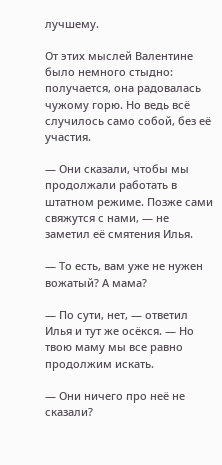лучшему.

От этих мыслей Валентине было немного стыдно: получается, она радовалась чужому горю. Но ведь всё случилось само собой, без её участия.

— Они сказали, чтобы мы продолжали работать в штатном режиме. Позже сами свяжутся с нами, — не заметил её смятения Илья.

— То есть, вам уже не нужен вожатый? А мама?

— По сути, нет, — ответил Илья и тут же осёкся. — Но твою маму мы все равно продолжим искать.

— Они ничего про неё не сказали?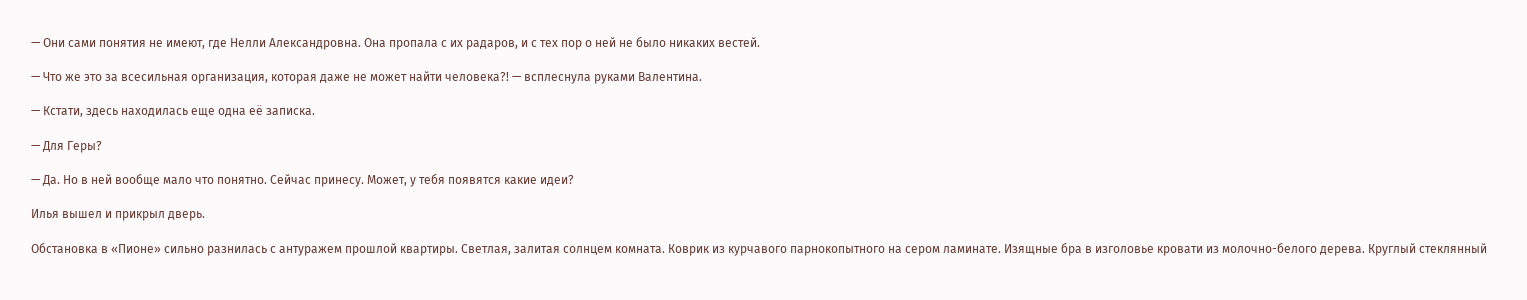— Они сами понятия не имеют, где Нелли Александровна. Она пропала с их радаров, и с тех пор о ней не было никаких вестей.

— Что же это за всесильная организация, которая даже не может найти человека?! — всплеснула руками Валентина.

— Кстати, здесь находилась еще одна её записка.

— Для Геры?

— Да. Но в ней вообще мало что понятно. Сейчас принесу. Может, у тебя появятся какие идеи?

Илья вышел и прикрыл дверь.

Обстановка в «Пионе» сильно разнилась с антуражем прошлой квартиры. Светлая, залитая солнцем комната. Коврик из курчавого парнокопытного на сером ламинате. Изящные бра в изголовье кровати из молочно-белого дерева. Круглый стеклянный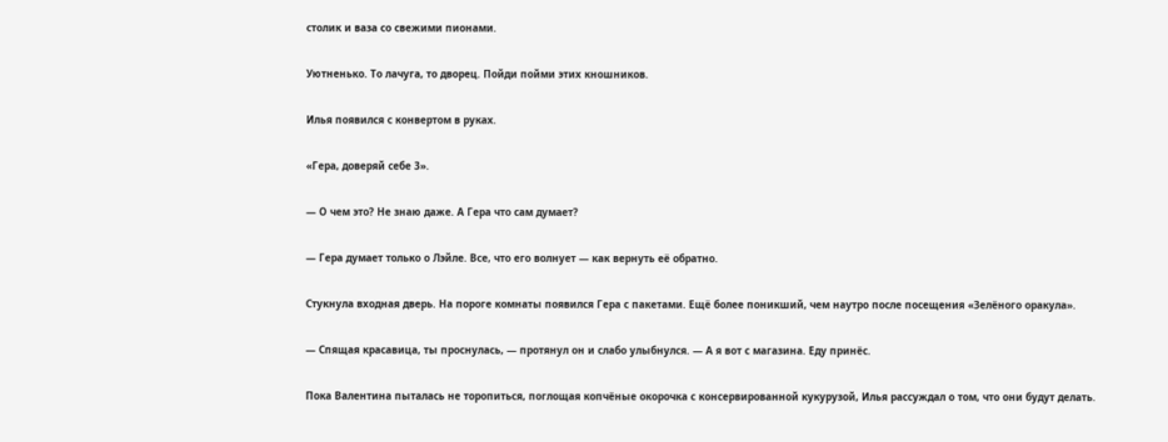столик и ваза со свежими пионами.

Уютненько. То лачуга, то дворец. Пойди пойми этих кношников.

Илья появился с конвертом в руках.

«Гера, доверяй себе 3».

— О чем это? Не знаю даже. А Гера что сам думает?

— Гера думает только о Лэйле. Все, что его волнует — как вернуть её обратно.

Стукнула входная дверь. На пороге комнаты появился Гера с пакетами. Ещё более поникший, чем наутро после посещения «Зелёного оракула».

— Спящая красавица, ты проснулась, — протянул он и слабо улыбнулся. — А я вот с магазина. Еду принёс.

Пока Валентина пыталась не торопиться, поглощая копчёные окорочка с консервированной кукурузой, Илья рассуждал о том, что они будут делать.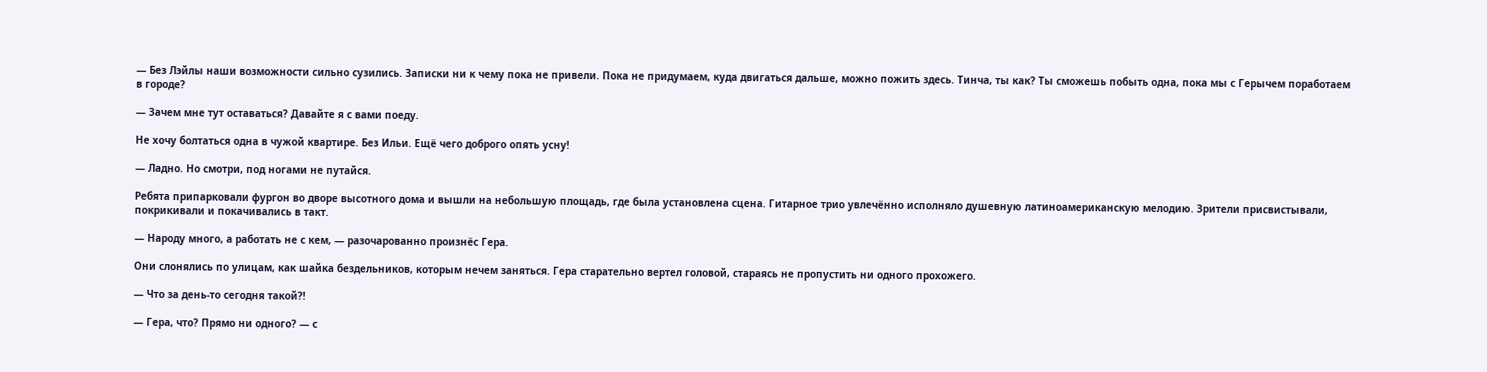— Без Лэйлы наши возможности сильно сузились. Записки ни к чему пока не привели. Пока не придумаем, куда двигаться дальше, можно пожить здесь. Тинча, ты как? Ты сможешь побыть одна, пока мы с Герычем поработаем в городе?

— Зачем мне тут оставаться? Давайте я с вами поеду.

Не хочу болтаться одна в чужой квартире. Без Ильи. Ещё чего доброго опять усну!

— Ладно. Но смотри, под ногами не путайся.

Ребята припарковали фургон во дворе высотного дома и вышли на небольшую площадь, где была установлена сцена. Гитарное трио увлечённо исполняло душевную латиноамериканскую мелодию. Зрители присвистывали, покрикивали и покачивались в такт.

— Народу много, а работать не с кем, — разочарованно произнёс Гера.

Они слонялись по улицам, как шайка бездельников, которым нечем заняться. Гера старательно вертел головой, стараясь не пропустить ни одного прохожего.

— Что за день-то сегодня такой?!

— Гера, что? Прямо ни одного? — с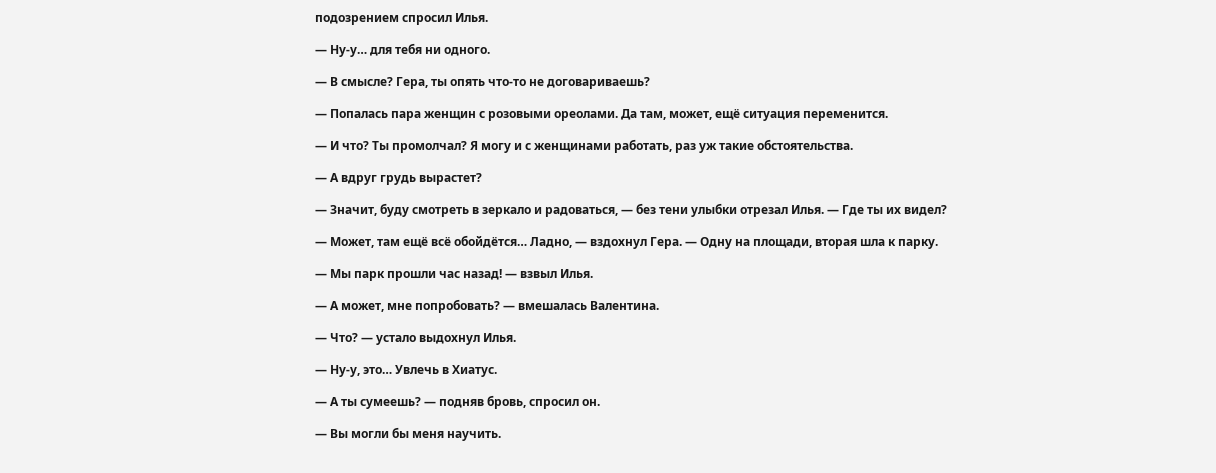подозрением спросил Илья.

— Ну-у… для тебя ни одного.

— В смысле? Гера, ты опять что-то не договариваешь?

— Попалась пара женщин с розовыми ореолами. Да там, может, ещё ситуация переменится.

— И что? Ты промолчал? Я могу и с женщинами работать, раз уж такие обстоятельства.

— А вдруг грудь вырастет?

— Значит, буду смотреть в зеркало и радоваться, — без тени улыбки отрезал Илья. — Где ты их видел?

— Может, там ещё всё обойдётся… Ладно, — вздохнул Гера. — Одну на площади, вторая шла к парку.

— Мы парк прошли час назад! — взвыл Илья.

— А может, мне попробовать? — вмешалась Валентина.

— Что? — устало выдохнул Илья.

— Ну-у, это… Увлечь в Хиатус.

— А ты сумеешь? — подняв бровь, спросил он.

— Вы могли бы меня научить.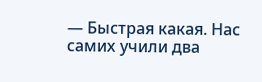— Быстрая какая. Нас самих учили два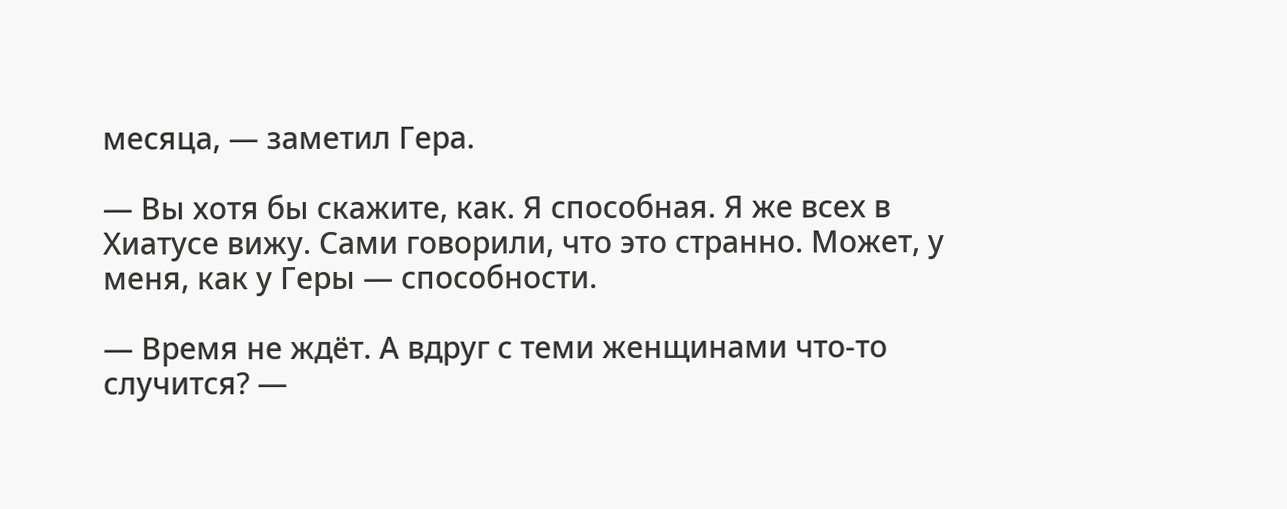месяца, — заметил Гера.

— Вы хотя бы скажите, как. Я способная. Я же всех в Хиатусе вижу. Сами говорили, что это странно. Может, у меня, как у Геры — способности.

— Время не ждёт. А вдруг с теми женщинами что-то случится? —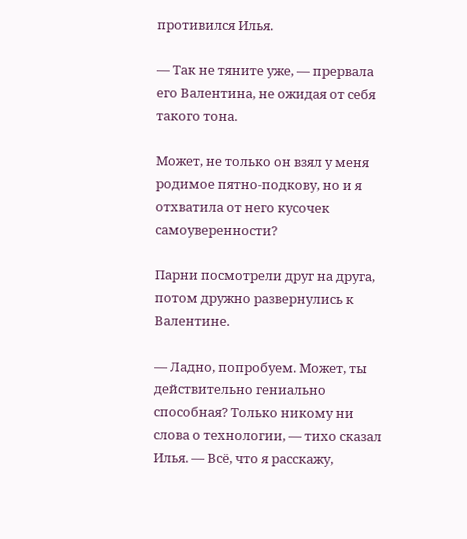противился Илья.

— Так не тяните уже, — прервала его Валентина, не ожидая от себя такого тона.

Может, не только он взял у меня родимое пятно-подкову, но и я отхватила от него кусочек самоуверенности?

Парни посмотрели друг на друга, потом дружно развернулись к Валентине.

— Ладно, попробуем. Может, ты действительно гениально способная? Только никому ни слова о технологии, — тихо сказал Илья. — Всё, что я расскажу,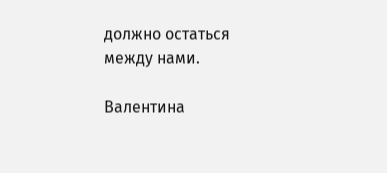должно остаться между нами.

Валентина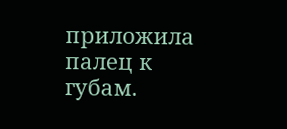приложила палец к губам.